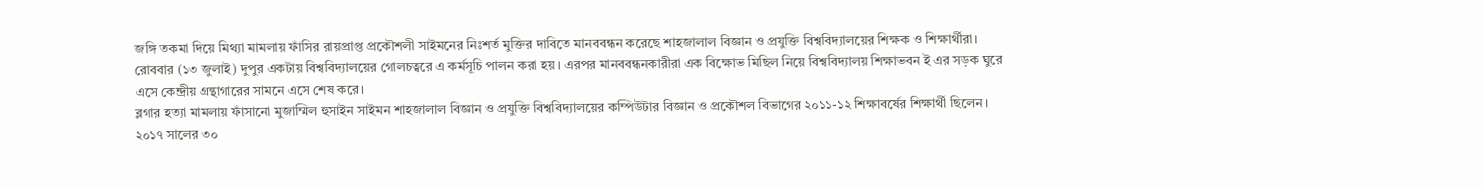জঙ্গি তকমা দিয়ে মিথ্যা মামলায় ফাঁসির রায়প্রাপ্ত প্রকৌশলী সাইমনের নিঃশর্ত মুক্তির দাবিতে মানববন্ধন করেছে শাহজালাল বিজ্ঞান ও প্রযুক্তি বিশ্ববিদ্যালয়ের শিক্ষক ও শিক্ষার্থীরা।
রোববার (১৩ জুলাই) দুপুর একটায় বিশ্ববিদ্যালয়ের গোলচত্বরে এ কর্মসূচি পালন করা হয়। এরপর মানববন্ধনকারীরা এক বিক্ষোভ মিছিল নিয়ে বিশ্ববিদ্যালয় শিক্ষাভবন ই এর সড়ক ঘুরে এসে কেন্দ্রীয় গ্রন্থাগারের সামনে এসে শেষ করে।
ব্লগার হত্যা মামলায় ফাঁসানো মুজাম্মিল হুসাইন সাইমন শাহজালাল বিজ্ঞান ও প্রযুক্তি বিশ্ববিদ্যালয়ের কম্পিউটার বিজ্ঞান ও প্রকৌশল বিভাগের ২০১১-১২ শিক্ষাবর্ষের শিক্ষার্থী ছিলেন।
২০১৭ সালের ৩০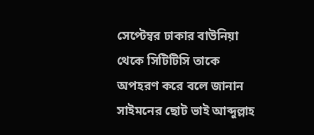সেপ্টেম্বর ঢাকার বাউনিয়া থেকে সিটিটিসি তাকে অপহরণ করে বলে জানান সাইমনের ছোট ভাই আব্দুল্লাহ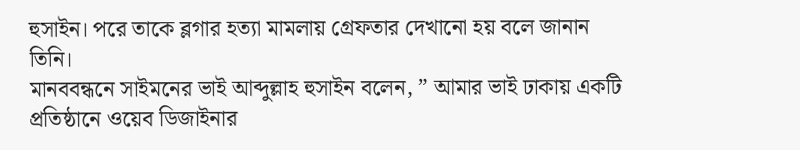হুসাইন। পরে তাকে ব্লগার হত্যা মামলায় গ্রেফতার দেখানো হয় বলে জানান তিনি।
মানববন্ধনে সাইমনের ভাই আব্দুল্লাহ হুসাইন বলেন, ” আমার ভাই ঢাকায় একটি প্রতিষ্ঠানে ওয়েব ডিজাইনার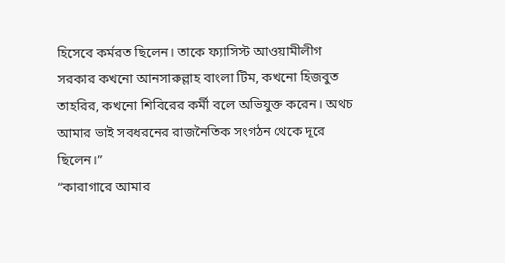হিসেবে কর্মরত ছিলেন। তাকে ফ্যাসিস্ট আওয়ামীলীগ সরকার কখনো আনসারুল্লাহ বাংলা টিম, কখনো হিজবুত তাহরির, কখনো শিবিরের কর্মী বলে অভিযুক্ত করেন। অথচ আমার ভাই সবধরনের রাজনৈতিক সংগঠন থেকে দূরে ছিলেন।”
“কারাগারে আমার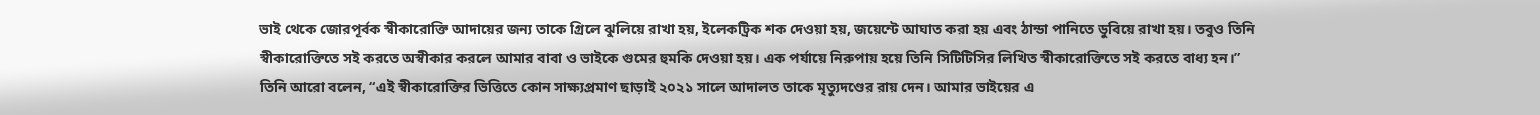ভাই থেকে জোরপূর্বক স্বীকারোক্তি আদায়ের জন্য তাকে গ্রিলে ঝুলিয়ে রাখা হয়, ইলেকট্রিক শক দেওয়া হয়, জয়েন্টে আঘাত করা হয় এবং ঠান্ডা পানিতে ডুবিয়ে রাখা হয়। তবুও তিনি স্বীকারোক্তিতে সই করতে অস্বীকার করলে আমার বাবা ও ভাইকে গুমের হুমকি দেওয়া হয়। এক পর্যায়ে নিরুপায় হয়ে তিনি সিটিটিসির লিখিত স্বীকারোক্তিতে সই করতে বাধ্য হন।”
তিনি আরো বলেন, “এই স্বীকারোক্তির ভিত্তিতে কোন সাক্ষ্যপ্রমাণ ছাড়াই ২০২১ সালে আদালত তাকে মৃত্যুদণ্ডের রায় দেন। আমার ভাইয়ের এ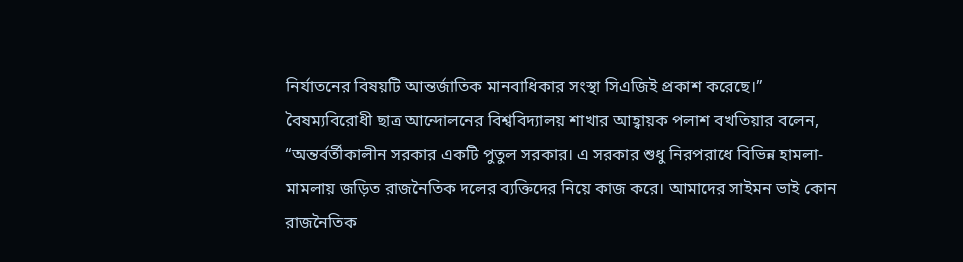নির্যাতনের বিষয়টি আন্তর্জাতিক মানবাধিকার সংস্থা সিএজিই প্রকাশ করেছে।”
বৈষম্যবিরোধী ছাত্র আন্দোলনের বিশ্ববিদ্যালয় শাখার আহ্বায়ক পলাশ বখতিয়ার বলেন, “অন্তর্বর্তীকালীন সরকার একটি পুতুল সরকার। এ সরকার শুধু নিরপরাধে বিভিন্ন হামলা-মামলায় জড়িত রাজনৈতিক দলের ব্যক্তিদের নিয়ে কাজ করে। আমাদের সাইমন ভাই কোন রাজনৈতিক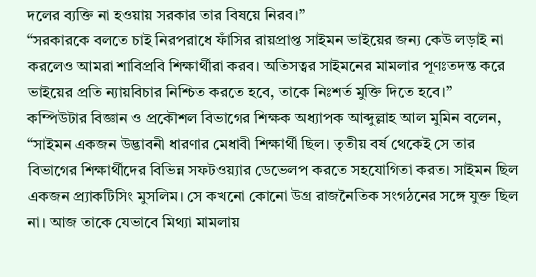দলের ব্যক্তি না হওয়ায় সরকার তার বিষয়ে নিরব।”
“সরকারকে বলতে চাই নিরপরাধে ফাঁসির রায়প্রাপ্ত সাইমন ভাইয়ের জন্য কেউ লড়াই না করলেও আমরা শাবিপ্রবি শিক্ষার্থীরা করব। অতিসত্বর সাইমনের মামলার পূণঃতদন্ত করে ভাইয়ের প্রতি ন্যায়বিচার নিশ্চিত করতে হবে, তাকে নিঃশর্ত মুক্তি দিতে হবে।”
কম্পিউটার বিজ্ঞান ও প্রকৌশল বিভাগের শিক্ষক অধ্যাপক আব্দুল্লাহ আল মুমিন বলেন, “সাইমন একজন উদ্ভাবনী ধারণার মেধাবী শিক্ষার্থী ছিল। তৃতীয় বর্ষ থেকেই সে তার বিভাগের শিক্ষার্থীদের বিভিন্ন সফটওয়্যার ডেভেলপ করতে সহযোগিতা করত। সাইমন ছিল একজন প্র্যাকটিসিং মুসলিম। সে কখনো কোনো উগ্র রাজনৈতিক সংগঠনের সঙ্গে যুক্ত ছিল না। আজ তাকে যেভাবে মিথ্যা মামলায়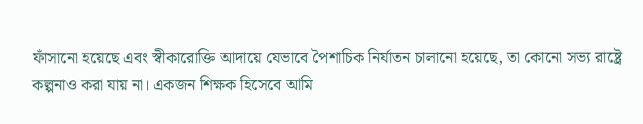ফাঁসানো হয়েছে এবং স্বীকারোক্তি আদায়ে যেভাবে পৈশাচিক নির্যাতন চালানো হয়েছে, তা কোনো সভ্য রাষ্ট্রে কল্পনাও করা যায় না। একজন শিক্ষক হিসেবে আমি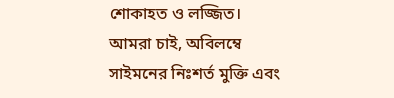শোকাহত ও লজ্জিত। আমরা চাই, অবিলম্বে সাইমনের নিঃশর্ত মুক্তি এবং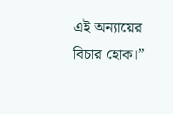এই অন্যায়ের বিচার হোক।”